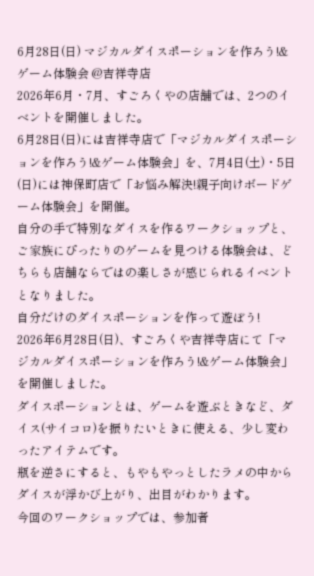6月28日(日) マジカルダイスポーションを作ろう!&ゲーム体験会 @吉祥寺店
2026年6月・7月、すごろくやの店舗では、2つのイベントを開催しました。
6月28日(日)には吉祥寺店で「マジカルダイスポーションを作ろう!&ゲーム体験会」を、7月4日(土)・5日(日)には神保町店で「お悩み解決!親子向けボードゲーム体験会」を開催。
自分の手で特別なダイスを作るワークショップと、ご家族にぴったりのゲームを見つける体験会は、どちらも店舗ならではの楽しさが感じられるイベントとなりました。
自分だけのダイスポーションを作って遊ぼう!
2026年6月28日(日)、すごろくや吉祥寺店にて「マジカルダイスポーションを作ろう!&ゲーム体験会」を開催しました。
ダイスポーションとは、ゲームを遊ぶときなど、ダイス(サイコロ)を振りたいときに使える、少し変わったアイテムです。
瓶を逆さにすると、もやもやっとしたラメの中からダイスが浮かび上がり、出目がわかります。
今回のワークショップでは、参加者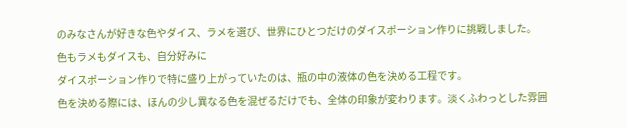のみなさんが好きな色やダイス、ラメを選び、世界にひとつだけのダイスポーション作りに挑戦しました。
色もラメもダイスも、自分好みに
ダイスポーション作りで特に盛り上がっていたのは、瓶の中の液体の色を決める工程です。
色を決める際には、ほんの少し異なる色を混ぜるだけでも、全体の印象が変わります。淡くふわっとした雰囲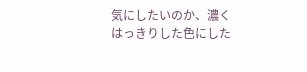気にしたいのか、濃くはっきりした色にした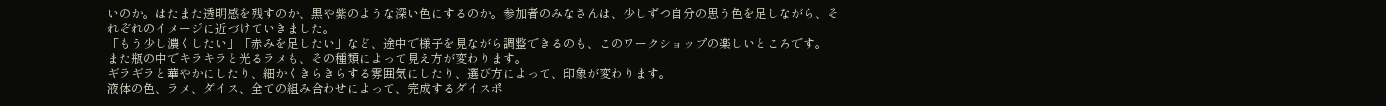いのか。はたまた透明感を残すのか、黒や紫のような深い色にするのか。参加者のみなさんは、少しずつ自分の思う色を足しながら、それぞれのイメージに近づけていきました。
「もう少し濃くしたい」「赤みを足したい」など、途中で様子を見ながら調整できるのも、このワークショップの楽しいところです。
また瓶の中でキラキラと光るラメも、その種類によって見え方が変わります。
ギラギラと華やかにしたり、細かくきらきらする雰囲気にしたり、選び方によって、印象が変わります。
液体の色、ラメ、ダイス、全ての組み合わせによって、完成するダイスポ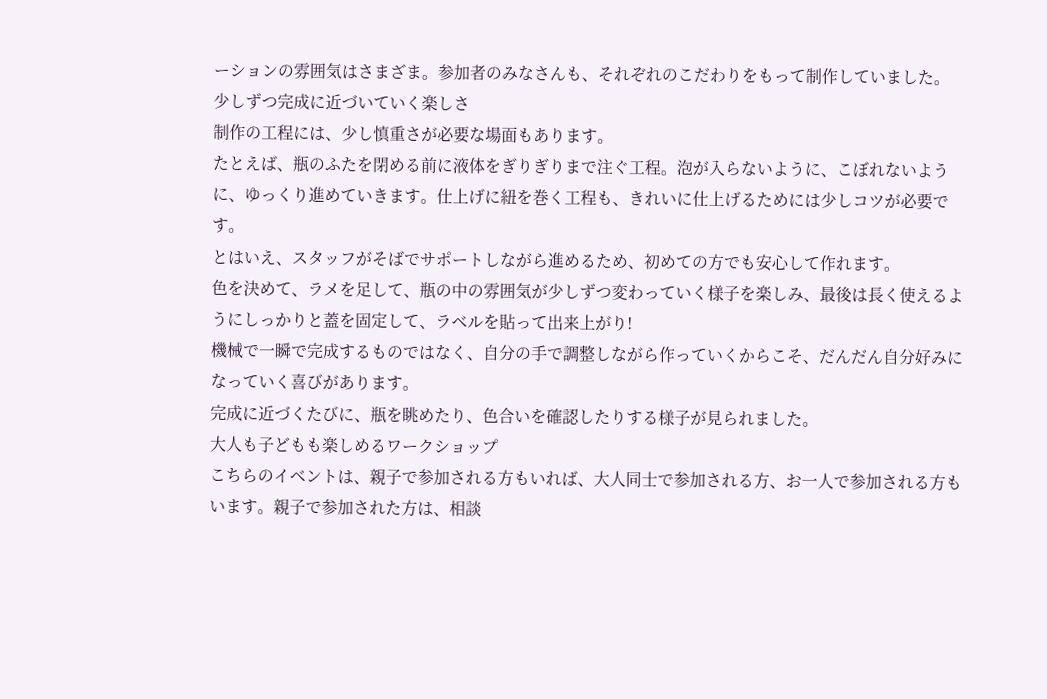ーションの雰囲気はさまざま。参加者のみなさんも、それぞれのこだわりをもって制作していました。
少しずつ完成に近づいていく楽しさ
制作の工程には、少し慎重さが必要な場面もあります。
たとえば、瓶のふたを閉める前に液体をぎりぎりまで注ぐ工程。泡が入らないように、こぼれないように、ゆっくり進めていきます。仕上げに紐を巻く工程も、きれいに仕上げるためには少しコツが必要です。
とはいえ、スタッフがそばでサポートしながら進めるため、初めての方でも安心して作れます。
色を決めて、ラメを足して、瓶の中の雰囲気が少しずつ変わっていく様子を楽しみ、最後は長く使えるようにしっかりと蓋を固定して、ラベルを貼って出来上がり!
機械で一瞬で完成するものではなく、自分の手で調整しながら作っていくからこそ、だんだん自分好みになっていく喜びがあります。
完成に近づくたびに、瓶を眺めたり、色合いを確認したりする様子が見られました。
大人も子どもも楽しめるワークショップ
こちらのイベントは、親子で参加される方もいれば、大人同士で参加される方、お一人で参加される方もいます。親子で参加された方は、相談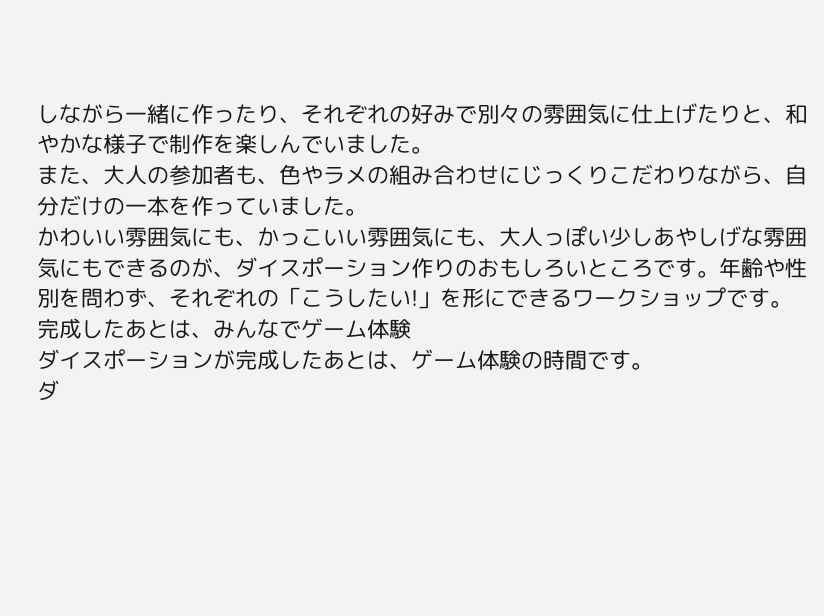しながら一緒に作ったり、それぞれの好みで別々の雰囲気に仕上げたりと、和やかな様子で制作を楽しんでいました。
また、大人の参加者も、色やラメの組み合わせにじっくりこだわりながら、自分だけの一本を作っていました。
かわいい雰囲気にも、かっこいい雰囲気にも、大人っぽい少しあやしげな雰囲気にもできるのが、ダイスポーション作りのおもしろいところです。年齢や性別を問わず、それぞれの「こうしたい!」を形にできるワークショップです。
完成したあとは、みんなでゲーム体験
ダイスポーションが完成したあとは、ゲーム体験の時間です。
ダ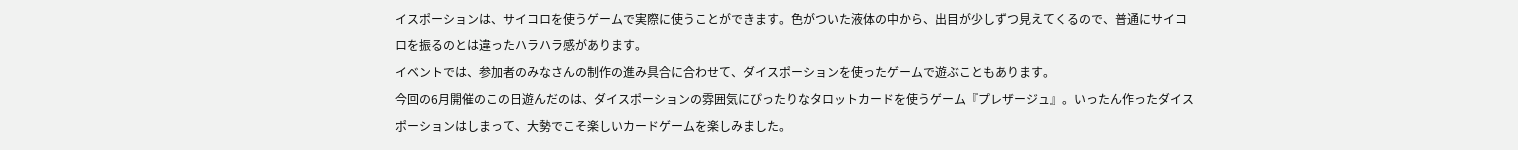イスポーションは、サイコロを使うゲームで実際に使うことができます。色がついた液体の中から、出目が少しずつ見えてくるので、普通にサイコロを振るのとは違ったハラハラ感があります。
イベントでは、参加者のみなさんの制作の進み具合に合わせて、ダイスポーションを使ったゲームで遊ぶこともあります。
今回の6月開催のこの日遊んだのは、ダイスポーションの雰囲気にぴったりなタロットカードを使うゲーム『プレザージュ』。いったん作ったダイスポーションはしまって、大勢でこそ楽しいカードゲームを楽しみました。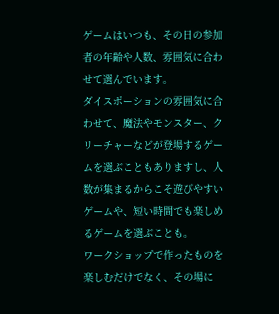ゲームはいつも、その日の参加者の年齢や人数、雰囲気に合わせて選んでいます。
ダイスポーションの雰囲気に合わせて、魔法やモンスター、クリーチャーなどが登場するゲームを選ぶこともありますし、人数が集まるからこそ遊びやすいゲームや、短い時間でも楽しめるゲームを選ぶことも。
ワークショップで作ったものを楽しむだけでなく、その場に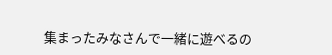集まったみなさんで一緒に遊べるの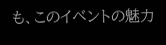も、このイベントの魅力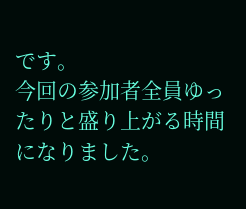です。
今回の参加者全員ゆったりと盛り上がる時間になりました。